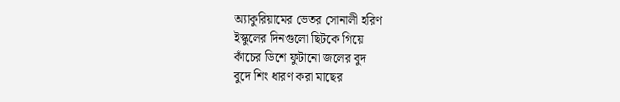অ্যাকুরিয়ামের ভেতর সোনালী হরিণ
ইস্কুলের দিনগুলো ছিটকে গিয়ে
কাঁচের ডিশে ফুটানো জলের বুদ
বুদে শিং ধারণ করা মাছের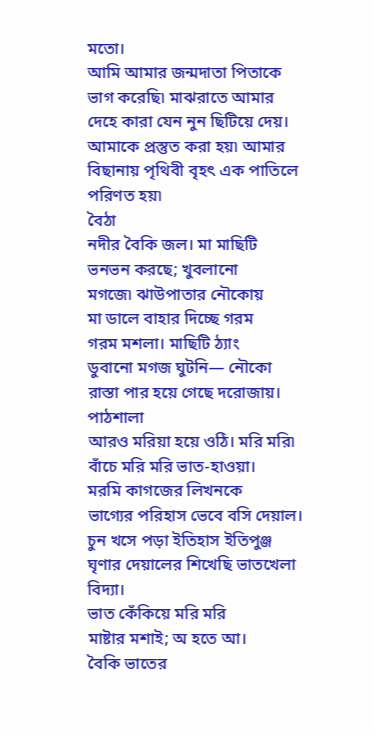মতো।
আমি আমার জন্মদাতা পিতাকে
ভাগ করেছি৷ মাঝরাতে আমার
দেহে কারা যেন নুন ছিটিয়ে দেয়।
আমাকে প্রস্তুত করা হয়৷ আমার
বিছানায় পৃথিবী বৃহৎ এক পাতিলে
পরিণত হয়৷
বৈঠা
নদীর বৈকি জল। মা মাছিটি
ভনভন করছে; খুবলানো
মগজে৷ ঝাউপাতার নৌকোয়
মা ডালে বাহার দিচ্ছে গরম
গরম মশলা। মাছিটি ঠ্যাং
ডুবানো মগজ ঘুটনি— নৌকো
রাস্তা পার হয়ে গেছে দরোজায়।
পাঠশালা
আরও মরিয়া হয়ে ওঠি। মরি মরি৷
বাঁচে মরি মরি ভাত-হাওয়া।
মরমি কাগজের লিখনকে
ভাগ্যের পরিহাস ভেবে বসি দেয়াল।
চুন খসে পড়া ইতিহাস ইতিপুঞ্জ
ঘৃণার দেয়ালের শিখেছি ভাতখেলা
বিদ্যা।
ভাত কেঁকিয়ে মরি মরি
মাষ্টার মশাই; অ হতে আ।
বৈকি ভাতের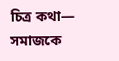চিত্র কথা—
সমাজকে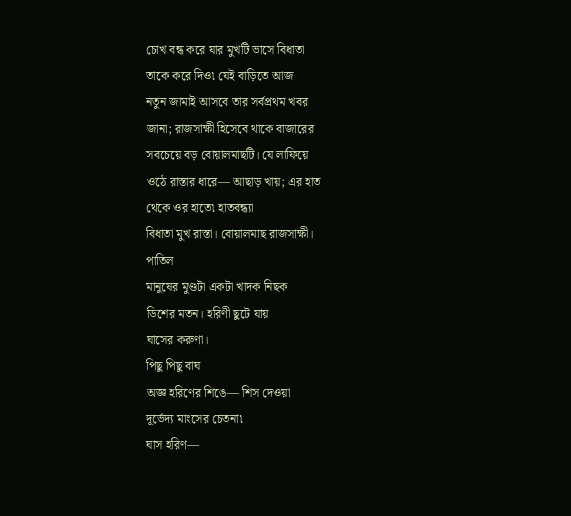চোখ বন্ধ করে যার মুখটি ভাসে বিধাতা
তাকে করে দিও৷ যেই বাড়িতে আজ
নতুন জামাই আসবে তার সর্বপ্রথম খবর
জানা; রাজসাক্ষী হিসেবে থাকে বাজারের
সবচেয়ে বড় বোয়ালমাছটি। যে লাফিয়ে
ওঠে রাস্তার ধারে— আছাড় খায়; এর হাত
থেকে ওর হাতে৷ হাতবন্ধ্যা
বিধাতা মুখ রাস্তা। বোয়ালমাছ রাজসাক্ষী।
পাতিল
মানুষের মুণ্ডটা একটা খাদক নিছক
ডিশের মতন। হরিণী ছুটে যায়
ঘাসের করুণা।
পিছু পিছু বাঘ
অজ্ঞ হরিণের শিঙে— শিস দেওয়া
দূর্ভেদ্য মাংসের চেতনা৷
ঘাস হরিণ—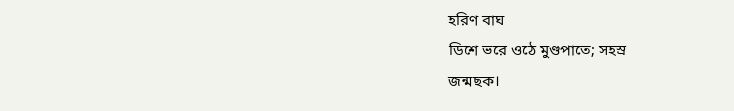হরিণ বাঘ
ডিশে ভরে ওঠে মুণ্ডপাতে; সহস্র
জন্মছক।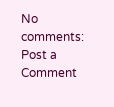No comments:
Post a Comment